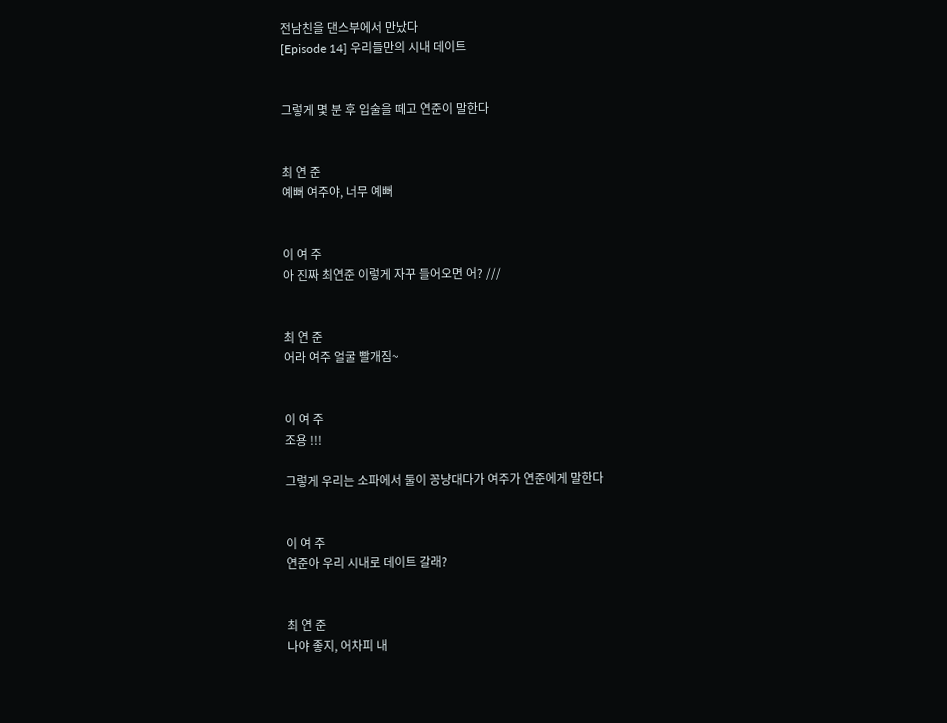전남친을 댄스부에서 만났다
[Episode 14] 우리들만의 시내 데이트


그렇게 몇 분 후 입술을 떼고 연준이 말한다


최 연 준
예뻐 여주야, 너무 예뻐


이 여 주
아 진짜 최연준 이렇게 자꾸 들어오면 어? ///


최 연 준
어라 여주 얼굴 빨개짐~


이 여 주
조용 !!!

그렇게 우리는 소파에서 둘이 꽁냥대다가 여주가 연준에게 말한다


이 여 주
연준아 우리 시내로 데이트 갈래?


최 연 준
나야 좋지, 어차피 내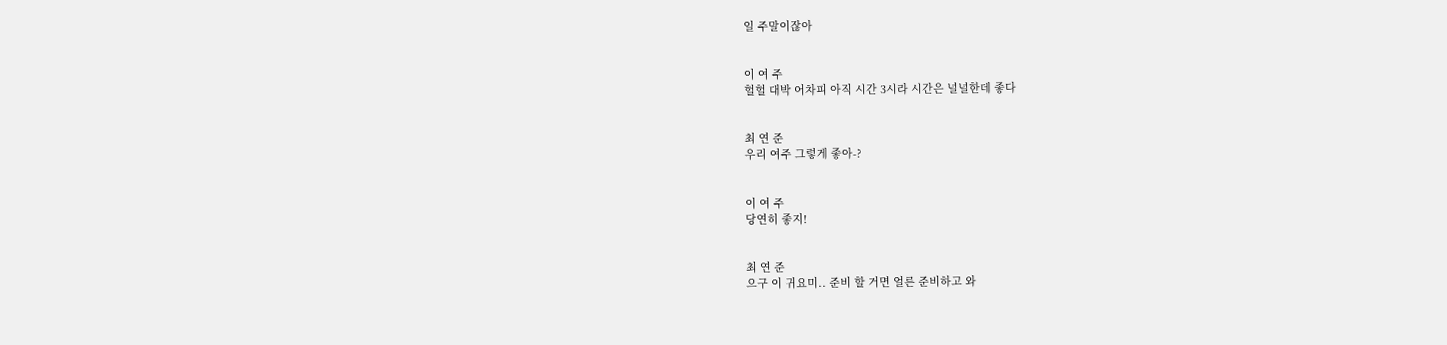일 주말이잖아


이 여 주
헐헐 대박 어차피 아직 시간 3시라 시간은 널널한데 좋다


최 연 준
우리 여주 그렇게 좋아-?


이 여 주
당연히 좋지!


최 연 준
으구 이 귀요미.. 준비 할 거면 얼른 준비하고 와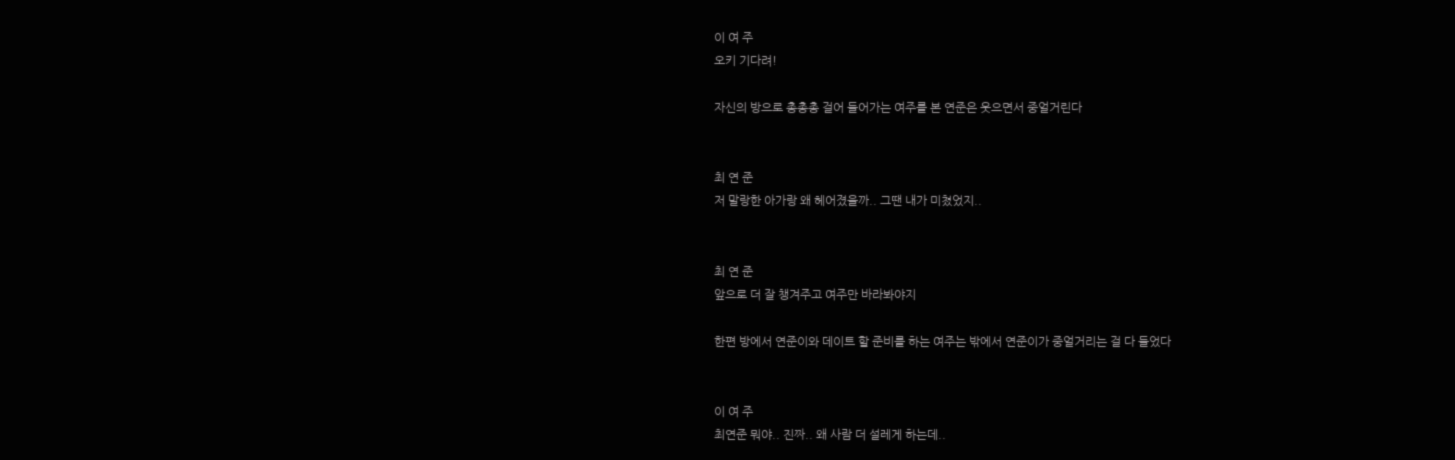이 여 주
오키 기다려!

자신의 방으로 총총총 걸어 들어가는 여주를 본 연준은 웃으면서 중얼거린다


최 연 준
저 말랑한 아가랑 왜 헤어졌을까.. 그땐 내가 미쳤었지..


최 연 준
앞으로 더 잘 챙겨주고 여주만 바라봐야지

한편 방에서 연준이와 데이트 할 준비를 하는 여주는 밖에서 연준이가 중얼거리는 걸 다 들었다


이 여 주
최연준 뭐야.. 진짜.. 왜 사람 더 설레게 하는데..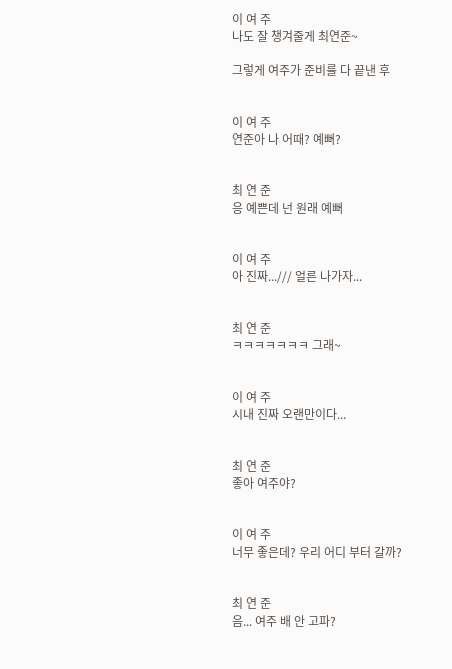이 여 주
나도 잘 챙겨줄게 최연준~

그렇게 여주가 준비를 다 끝낸 후


이 여 주
연준아 나 어때? 예뻐?


최 연 준
응 예쁜데 넌 원래 예뻐


이 여 주
아 진짜.../// 얼른 나가자...


최 연 준
ㅋㅋㅋㅋㅋㅋㅋ 그래~


이 여 주
시내 진짜 오랜만이다...


최 연 준
좋아 여주야?


이 여 주
너무 좋은데? 우리 어디 부터 갈까?


최 연 준
음... 여주 배 안 고파?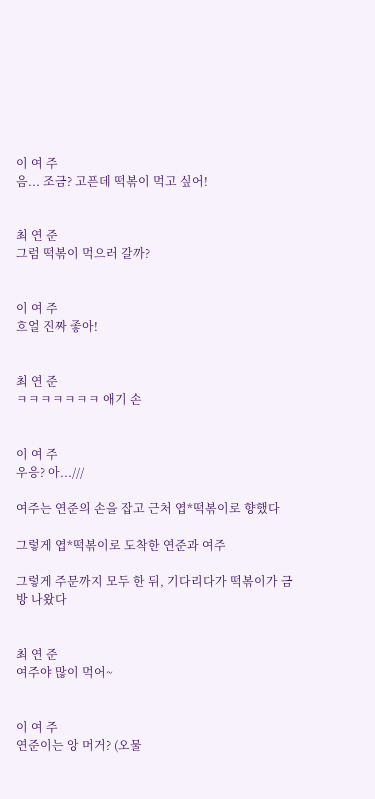이 여 주
음... 조금? 고픈데 떡볶이 먹고 싶어!


최 연 준
그럼 떡볶이 먹으러 갈까?


이 여 주
흐얼 진짜 좋아!


최 연 준
ㅋㅋㅋㅋㅋㅋㅋ 애기 손


이 여 주
우응? 아...///

여주는 연준의 손을 잡고 근처 엽*떡볶이로 향했다

그렇게 엽*떡볶이로 도착한 연준과 여주

그렇게 주문까지 모두 한 뒤, 기다리다가 떡볶이가 금방 나왔다


최 연 준
여주야 많이 먹어~


이 여 주
연준이는 앙 머거? (오물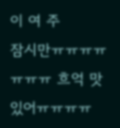이 여 주
잠시만ㅠㅠㅠㅠㅠㅠㅠ 흐억 맛있어ㅠㅠㅠㅠ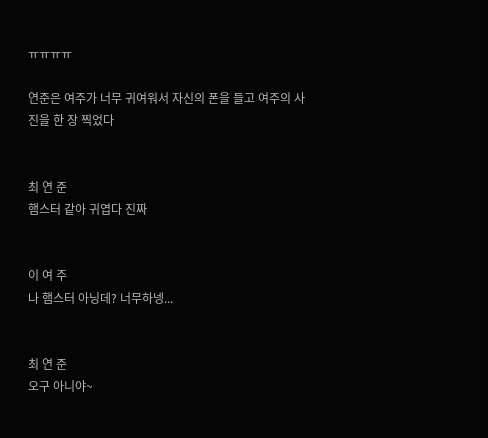ㅠㅠㅠㅠ

연준은 여주가 너무 귀여워서 자신의 폰을 들고 여주의 사진을 한 장 찍었다


최 연 준
햄스터 같아 귀엽다 진짜


이 여 주
나 햄스터 아닝데? 너무하넹...


최 연 준
오구 아니야~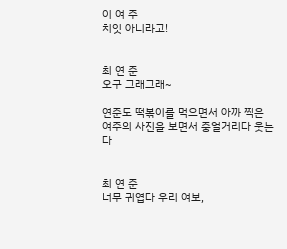이 여 주
치잇 아니라고!


최 연 준
오구 그래그래~

연준도 떡볶이를 먹으면서 아까 찍은 여주의 사진을 보면서 중얼거리다 웃는다


최 연 준
너무 귀엽다 우리 여보,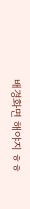배경화면 해야지 ㅎㅎ